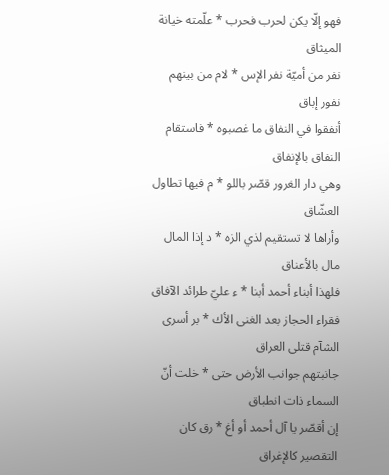فهو إلّا يكن لحرب فحرب * علّمته خيانة الميثاق
نفر من أميّة نفر الإس * لام من بينهم نفور إباق
أنفقوا في النفاق ما غصبوه * فاستقام النفاق بالإنفاق
وهي دار الغرور قصّر باللو * م فيها تطاول العشّاق
وأراها لا تستقيم لذي الزه * د إذا المال مال بالأعناق
فلهذا أبناء أحمد أبنا * ء عليّ طرائد الآفاق
فقراء الحجاز بعد الغنى الأك * بر أسرى الشآم قتلى العراق
جانبتهم جوانب الأرض حتى * خلت أنّ السماء ذات انطباق
إن أقصّر يا آل أحمد أو أغ * رق كان التقصير كالإغراق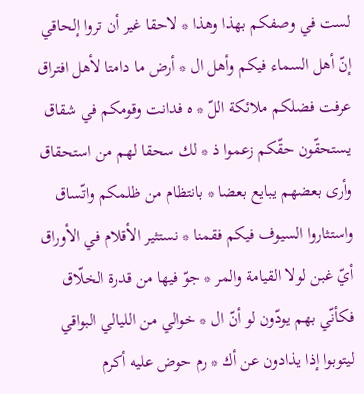لست في وصفكم بهذا وهذا * لاحقا غير أن تروا إلحاقي
إنّ أهل السماء فيكم وأهل ال * أرض ما دامتا لأهل افتراق
عرفت فضلكم ملائكة اللّ * ه فدانت وقومكم في شقاق
يستحقّون حقّكم زعموا ذ * لك سحقا لهم من استحقاق
وأرى بعضهم يبايع بعضا * بانتظام من ظلمكم واتّساق
واستثاروا السيوف فيكم فقمنا * نستثير الأقلام في الأوراق
أيّ غبن لولا القيامة والمر * جوّ فيها من قدرة الخلّاق
فكأنّي بهم يودّون لو أنّ ال * خوالي من الليالي البواقي
ليتوبوا إذا يذادون عن أك * رم حوض عليه أكرم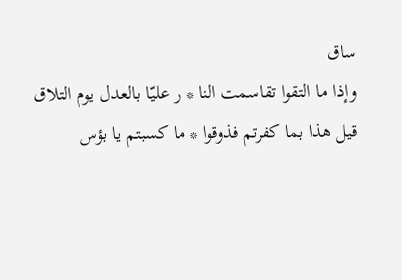ساق
وإذا ما التقوا تقاسمت النا * ر عليّا بالعدل يوم التلاق
قيل هذا بما كفرتم فذوقوا * ما كسبتم يا بؤس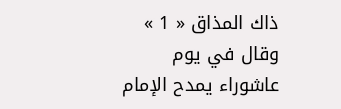ذاك المذاق « 1 »
وقال في يوم عاشوراء يمدح الإمام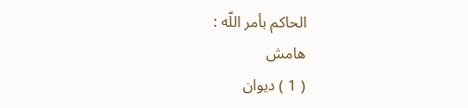الحاكم بأمر اللّه :
هامش
( 1 ) ديوان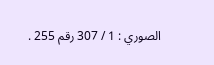الصوري : 1 / 307 رقم 255 .